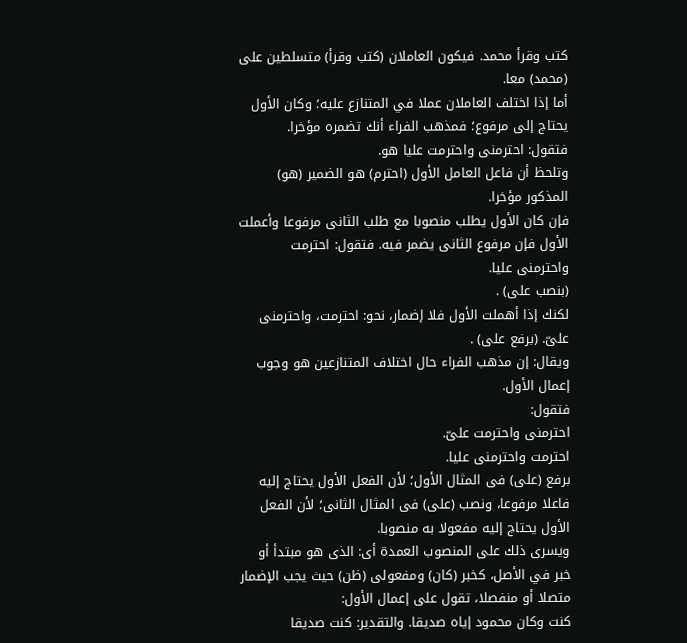كتب وقرأ محمد. فيكون العاملان (كتب وقرأ) متسلطين على (محمد) معا.
أما إذا اختلف العاملان عملا في المتنازع عليه؛ وكان الأول يحتاج إلى مرفوع؛ فمذهب الفراء أنك تضمره مؤخرا.
فتقول: احترمنى واحترمت عليا هو.
وتلحظ أن فاعل العامل الأول (احترم) هو الضمير (هو) المذكور مؤخرا.
فإن كان الأول يطلب منصوبا مع طلب الثانى مرفوعا وأعملت الأول فإن مرفوع الثانى يضمر فيه. فتقول: احترمت واحترمنى عليا.
(بنصب على) .
لكنك إذا أهملت الأول فلا إضمار، نحو: احترمت، واحترمنى علىّ. (برفع على) .
ويقال: إن مذهب الفراء حال اختلاف المتنازعين هو وجوب إعمال الأول.
فتقول:
احترمنى واحترمت علىّ.
احترمت واحترمنى عليا.
برفع (على) فى المثال الأول؛ لأن الفعل الأول يحتاج إليه فاعلا مرفوعا، ونصب (على) فى المثال الثانى؛ لأن الفعل الأول يحتاج إليه مفعولا به منصوبا.
ويسرى ذلك على المنصوب العمدة أى: الذى هو مبتدأ أو خبر في الأصل، كخبر (كان) ومفعولى (ظن) حيث يجب الإضمار متصلا أو منفصلا، تقول على إعمال الأول:
كنت وكان محمود إياه صديقا. والتقدير: كنت صديقا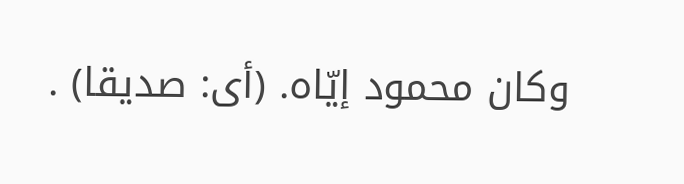وكان محمود إيّاه. (أى: صديقا) .